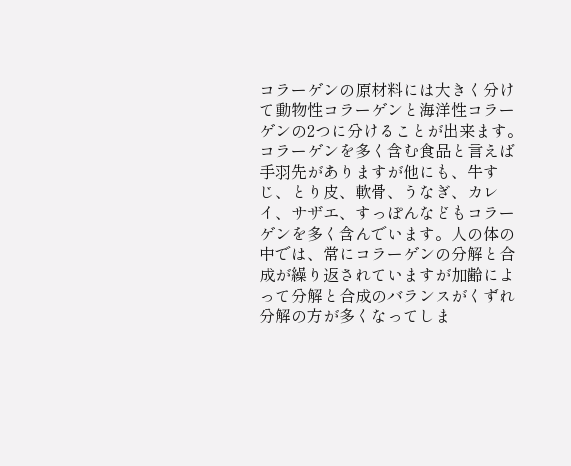コラーゲンの原材料には大きく分けて動物性コラーゲンと海洋性コラーゲンの2つに分けることが出来ます。コラーゲンを多く含む食品と言えば手羽先がありますが他にも、牛すじ、とり皮、軟骨、うなぎ、カレイ、サザエ、すっぽんなどもコラーゲンを多く含んでいます。人の体の中では、常にコラーゲンの分解と合成が繰り返されていますが加齢によって分解と合成のバランスがくずれ分解の方が多くなってしま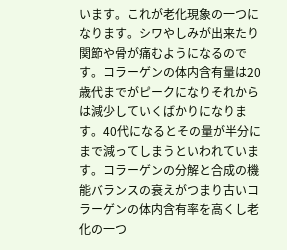います。これが老化現象の一つになります。シワやしみが出来たり関節や骨が痛むようになるのです。コラーゲンの体内含有量は20歳代までがピークになりそれからは減少していくばかりになります。40代になるとその量が半分にまで減ってしまうといわれています。コラーゲンの分解と合成の機能バランスの衰えがつまり古いコラーゲンの体内含有率を高くし老化の一つ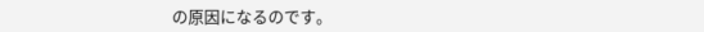の原因になるのです。